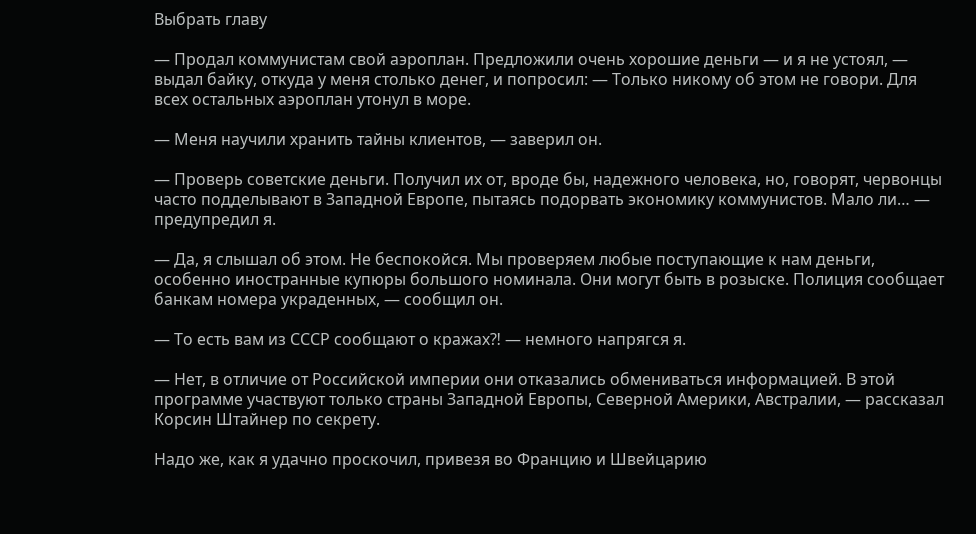Выбрать главу

— Продал коммунистам свой аэроплан. Предложили очень хорошие деньги — и я не устоял, — выдал байку, откуда у меня столько денег, и попросил: — Только никому об этом не говори. Для всех остальных аэроплан утонул в море.

— Меня научили хранить тайны клиентов, — заверил он.

— Проверь советские деньги. Получил их от, вроде бы, надежного человека, но, говорят, червонцы часто подделывают в Западной Европе, пытаясь подорвать экономику коммунистов. Мало ли… — предупредил я.

— Да, я слышал об этом. Не беспокойся. Мы проверяем любые поступающие к нам деньги, особенно иностранные купюры большого номинала. Они могут быть в розыске. Полиция сообщает банкам номера украденных, — сообщил он.

— То есть вам из СССР сообщают о кражах⁈ — немного напрягся я.

— Нет, в отличие от Российской империи они отказались обмениваться информацией. В этой программе участвуют только страны Западной Европы, Северной Америки, Австралии, — рассказал Корсин Штайнер по секрету.

Надо же, как я удачно проскочил, привезя во Францию и Швейцарию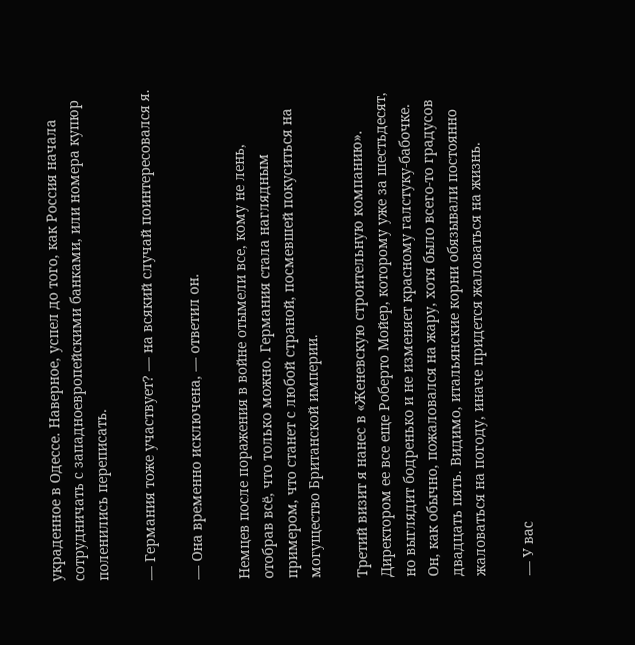украденное в Одессе. Наверное, успел до того, как Россия начала сотрудничать с западноевропейскими банками, или номера купюр поленились переписать.

— Германия тоже участвует? — на всякий случай поинтересовался я.

— Она временно исключена, — ответил он.

Немцев после поражения в войне отымели все, кому не лень, отобрав всё, что только можно. Германия стала наглядным примером, что станет с любой страной, посмевшей покуситься на могущество Британской империи.

Третий визит я нанес в «Женевскую строительную компанию». Директором ее все еще Роберто Мойер, которому уже за шестьдесят, но выглядит бодренько и не изменяет красному галстуку-бабочке. Он, как обычно, пожаловался на жару, хотя было всего-то градусов двадцать пять. Видимо, итальянские корни обязывали постоянно жаловаться на погоду, иначе придется жаловаться на жизнь.

— У вас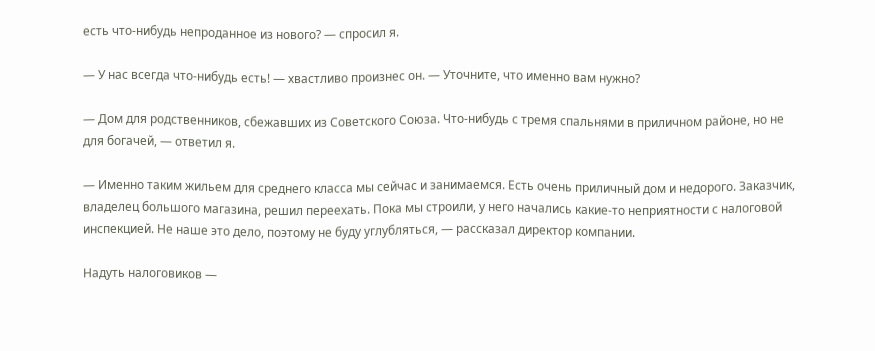есть что-нибудь непроданное из нового? — спросил я.

— У нас всегда что-нибудь есть! — хвастливо произнес он. — Уточните, что именно вам нужно?

— Дом для родственников, сбежавших из Советского Союза. Что-нибудь с тремя спальнями в приличном районе, но не для богачей, — ответил я.

— Именно таким жильем для среднего класса мы сейчас и занимаемся. Есть очень приличный дом и недорого. Заказчик, владелец большого магазина, решил переехать. Пока мы строили, у него начались какие-то неприятности с налоговой инспекцией. Не наше это дело, поэтому не буду углубляться, — рассказал директор компании.

Надуть налоговиков —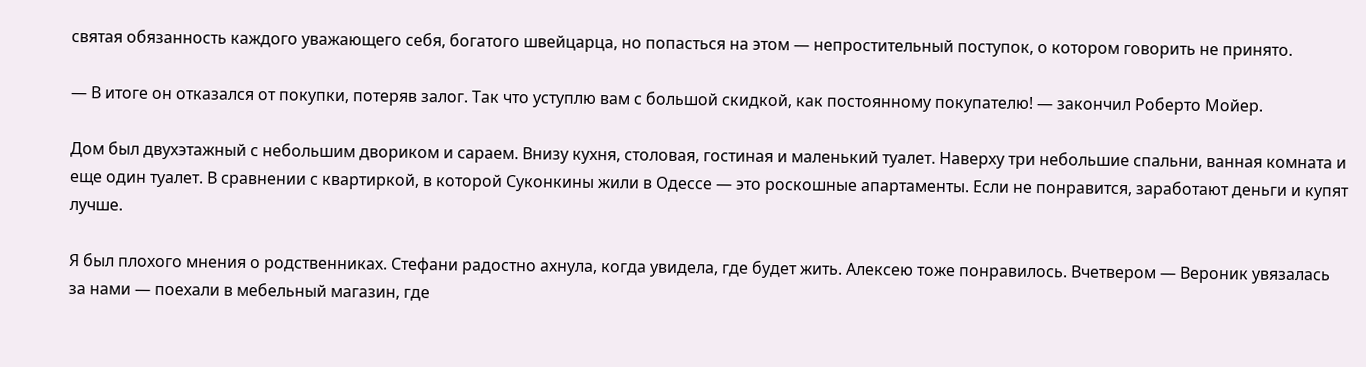святая обязанность каждого уважающего себя, богатого швейцарца, но попасться на этом — непростительный поступок, о котором говорить не принято.

— В итоге он отказался от покупки, потеряв залог. Так что уступлю вам с большой скидкой, как постоянному покупателю! — закончил Роберто Мойер.

Дом был двухэтажный с небольшим двориком и сараем. Внизу кухня, столовая, гостиная и маленький туалет. Наверху три небольшие спальни, ванная комната и еще один туалет. В сравнении с квартиркой, в которой Суконкины жили в Одессе — это роскошные апартаменты. Если не понравится, заработают деньги и купят лучше.

Я был плохого мнения о родственниках. Стефани радостно ахнула, когда увидела, где будет жить. Алексею тоже понравилось. Вчетвером — Вероник увязалась за нами — поехали в мебельный магазин, где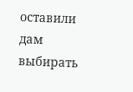оставили дам выбирать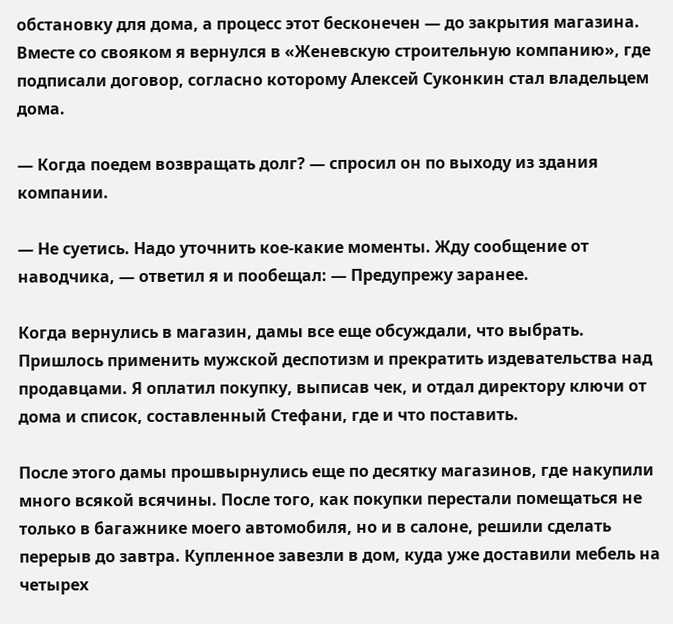обстановку для дома, а процесс этот бесконечен — до закрытия магазина. Вместе со свояком я вернулся в «Женевскую строительную компанию», где подписали договор, согласно которому Алексей Суконкин стал владельцем дома.

— Когда поедем возвращать долг? — спросил он по выходу из здания компании.

— Не суетись. Надо уточнить кое-какие моменты. Жду сообщение от наводчика, — ответил я и пообещал: — Предупрежу заранее.

Когда вернулись в магазин, дамы все еще обсуждали, что выбрать. Пришлось применить мужской деспотизм и прекратить издевательства над продавцами. Я оплатил покупку, выписав чек, и отдал директору ключи от дома и список, составленный Стефани, где и что поставить.

После этого дамы прошвырнулись еще по десятку магазинов, где накупили много всякой всячины. После того, как покупки перестали помещаться не только в багажнике моего автомобиля, но и в салоне, решили сделать перерыв до завтра. Купленное завезли в дом, куда уже доставили мебель на четырех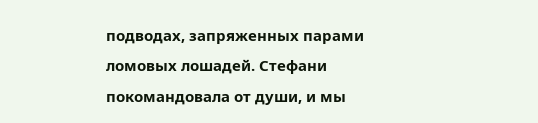подводах, запряженных парами ломовых лошадей. Стефани покомандовала от души, и мы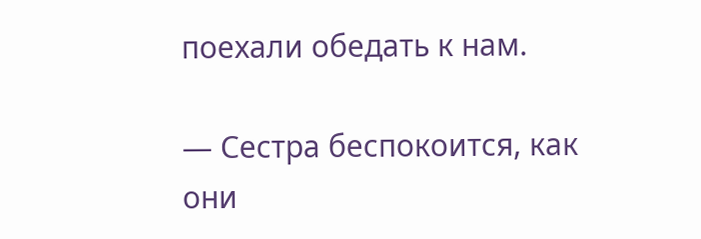поехали обедать к нам.

— Сестра беспокоится, как они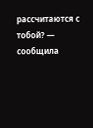рассчитаются с тобой? — сообщила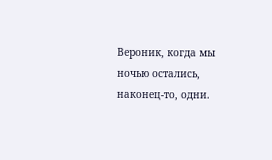Вероник, когда мы ночью остались, наконец-то, одни.